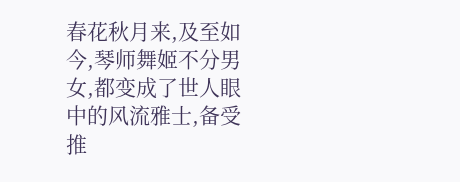春花秋月来,及至如今,琴师舞姬不分男女,都变成了世人眼中的风流雅士,备受推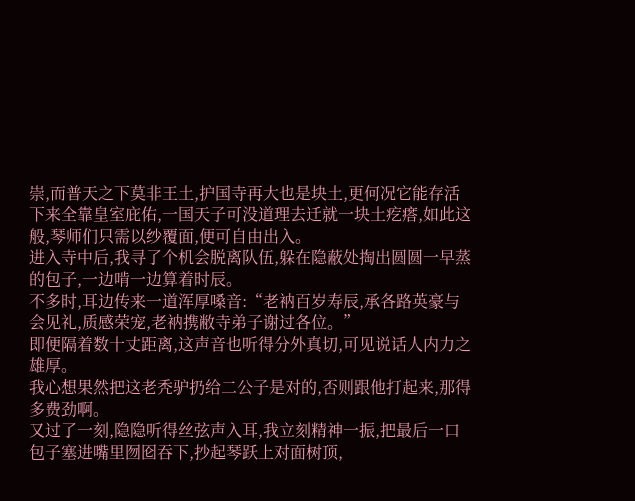崇,而普天之下莫非王土,护国寺再大也是块土,更何况它能存活下来全靠皇室庇佑,一国天子可没道理去迁就一块土疙瘩,如此这般,琴师们只需以纱覆面,便可自由出入。
进入寺中后,我寻了个机会脱离队伍,躲在隐蔽处掏出圆圆一早蒸的包子,一边啃一边算着时辰。
不多时,耳边传来一道浑厚嗓音:“老衲百岁寿辰,承各路英豪与会见礼,质感荣宠,老衲携敝寺弟子谢过各位。”
即便隔着数十丈距离,这声音也听得分外真切,可见说话人内力之雄厚。
我心想果然把这老秃驴扔给二公子是对的,否则跟他打起来,那得多费劲啊。
又过了一刻,隐隐听得丝弦声入耳,我立刻精神一振,把最后一口包子塞进嘴里囫囵吞下,抄起琴跃上对面树顶,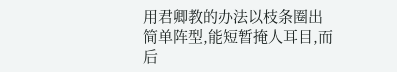用君卿教的办法以枝条圈出简单阵型,能短暂掩人耳目,而后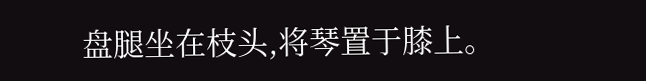盘腿坐在枝头,将琴置于膝上。